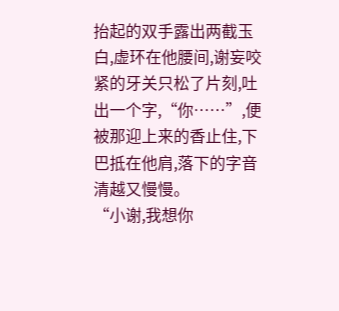抬起的双手露出两截玉白,虚环在他腰间,谢妄咬紧的牙关只松了片刻,吐出一个字,“你……”,便被那迎上来的香止住,下巴抵在他肩,落下的字音清越又慢慢。
“小谢,我想你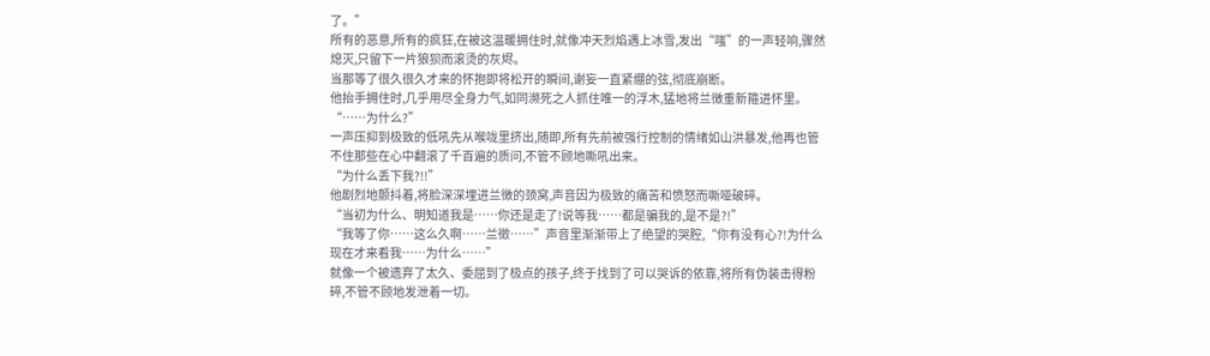了。”
所有的恶意,所有的疯狂,在被这温暖拥住时,就像冲天烈焰遇上冰雪,发出“嗤”的一声轻响,骤然熄灭,只留下一片狼狈而滚烫的灰烬。
当那等了很久很久才来的怀抱即将松开的瞬间,谢妄一直紧绷的弦,彻底崩断。
他抬手拥住时,几乎用尽全身力气,如同濒死之人抓住唯一的浮木,猛地将兰徴重新箍进怀里。
“……为什么?”
一声压抑到极致的低吼先从喉咙里挤出,随即,所有先前被强行控制的情绪如山洪暴发,他再也管不住那些在心中翻滚了千百遍的质问,不管不顾地嘶吼出来。
“为什么丢下我?!!”
他剧烈地颤抖着,将脸深深埋进兰徴的颈窝,声音因为极致的痛苦和愤怒而嘶哑破碎。
“当初为什么、明知道我是……你还是走了!说等我……都是骗我的,是不是?!”
“我等了你……这么久啊……兰徵……”声音里渐渐带上了绝望的哭腔,“你有没有心?!为什么现在才来看我……为什么……”
就像一个被遗弃了太久、委屈到了极点的孩子,终于找到了可以哭诉的依靠,将所有伪装击得粉碎,不管不顾地发泄着一切。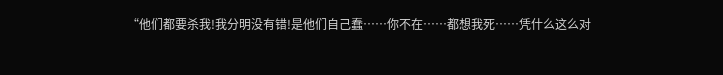“他们都要杀我!我分明没有错!是他们自己蠢……你不在……都想我死……凭什么这么对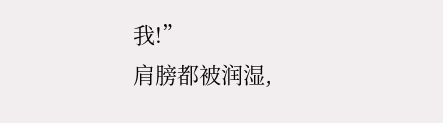我!”
肩膀都被润湿,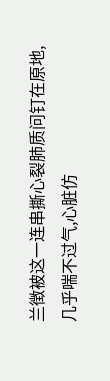兰徴被这一连串撕心裂肺质问钉在原地,几乎喘不过气,心脏仿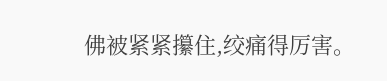佛被紧紧攥住,绞痛得厉害。